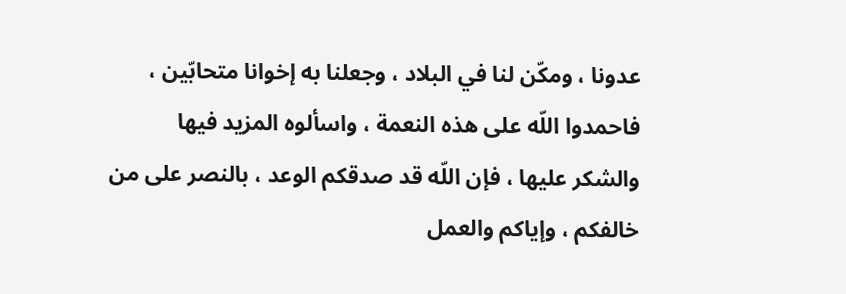عدونا ، ومكّن لنا في البلاد ، وجعلنا به إخوانا متحابّين ، فاحمدوا اللّه على هذه النعمة ، واسألوه المزيد فيها والشكر عليها ، فإن اللّه قد صدقكم الوعد ، بالنصر على من خالفكم ، وإياكم والعمل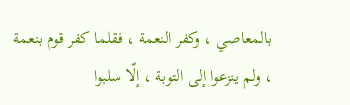بالمعاصي ، وكفر النعمة ، فقلما كفر قوم بنعمة ، ولم ينزعوا إلى التوبة ، إلّا سلبوا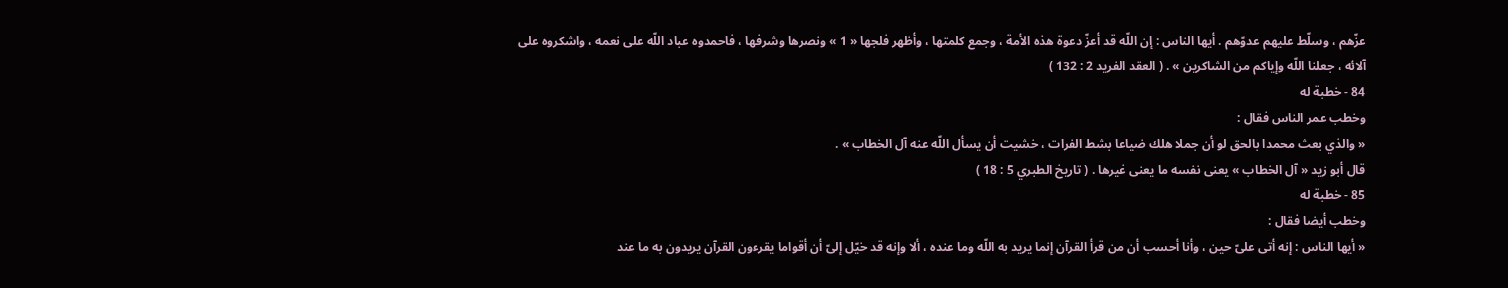عزّهم ، وسلّط عليهم عدوّهم . أيها الناس : إن اللّه قد أعزّ دعوة هذه الأمة ، وجمع كلمتها ، وأظهر فلجها « 1 » ونصرها وشرفها ، فاحمدوه عباد اللّه على نعمه ، واشكروه على آلائه ، جعلنا اللّه وإياكم من الشاكرين » . ( العقد الفريد 2 : 132 )
84 - خطبة له
وخطب عمر الناس فقال :
« والذي بعث محمدا بالحق لو أن جملا هلك ضياعا بشط الفرات ، خشيت أن يسأل اللّه عنه آل الخطاب » .
قال أبو زيد « آل الخطاب » يعنى نفسه ما يعنى غيرها . ( تاريخ الطبري 5 : 18 )
85 - خطبة له
وخطب أيضا فقال :
« أيها الناس : إنه أتى علىّ حين ، وأنا أحسب أن من قرأ القرآن إنما يريد به اللّه وما عنده ، ألا وإنه قد خيّل إلىّ أن أقواما يقرءون القرآن يريدون به ما عند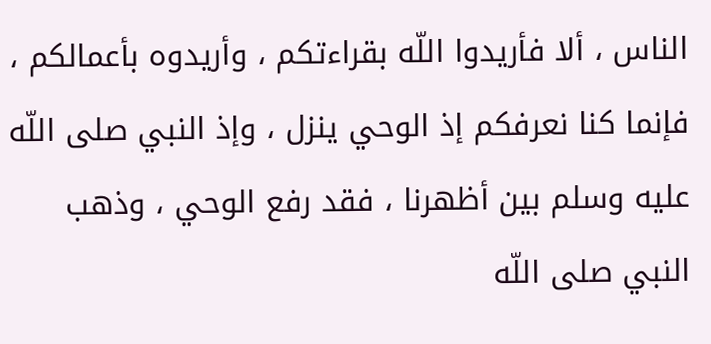الناس ، ألا فأريدوا اللّه بقراءتكم ، وأريدوه بأعمالكم ، فإنما كنا نعرفكم إذ الوحي ينزل ، وإذ النبي صلى اللّه عليه وسلم بين أظهرنا ، فقد رفع الوحي ، وذهب النبي صلى اللّه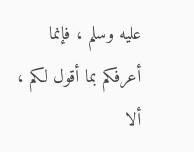عليه وسلم ، فإنما أعرفكم بما أقول لكم ، ألا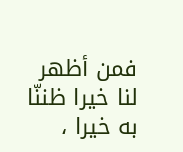فمن أظهر لنا خيرا ظننّا به خيرا ،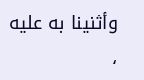وأثنينا به عليه ،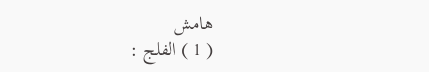هامش
( 1 ) الفلج :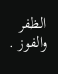الظفر والفوز .